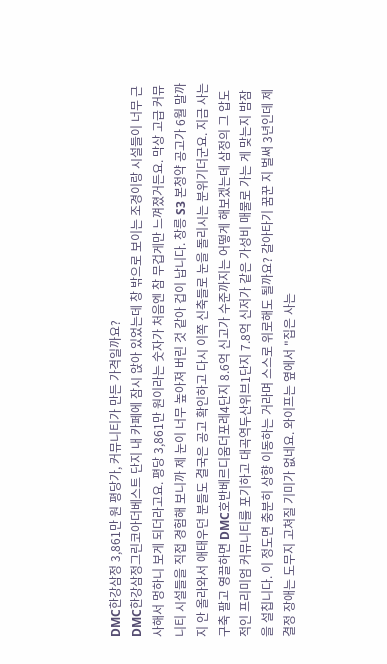DMC한강삼정 3,861만 원 평당가, 커뮤니티가 만든 가격일까요?
DMC한강삼정그린코아더베스트 단지 내 카페에 잠시 앉아 있었는데 창 밖으로 보이는 조경이랑 시설들이 너무 근사해서 멍하니 보게 되더라고요. 평당 3,861만 원이라는 숫자가 처음엔 참 무겁게만 느껴졌거든요. 막상 고급 커뮤니티 시설들을 직접 경험해 보니까 제 눈이 너무 높아져 버린 것 같아 겁이 납니다. 창릉 S3 본청약 공고가 6월 말까지 안 올라와서 애태우던 분들도 결국은 공고 확인하고 다시 이쪽 신축들로 눈을 돌리시는 분위기더군요. 지금 사는 구축 팔고 영끌하면 DMC호반베르디움더포레4단지 8.6억 신고가 수준까지는 어떻게 해보겠는데 삼정의 그 압도적인 프리미엄 커뮤니티를 포기하고 대곡역두산위브1단지 7.8억 신저가 같은 가성비 매물로 가는 게 맞는지 밤잠을 설칩니다. 이 정도면 충분히 상향 이동하는 거라며 스스로 위로해도 될까요? 갈아타기 꿈꾼 지 벌써 3년인데 제 결정 장애는 도무지 고쳐질 기미가 없네요. 와이프는 옆에서 "집은 사는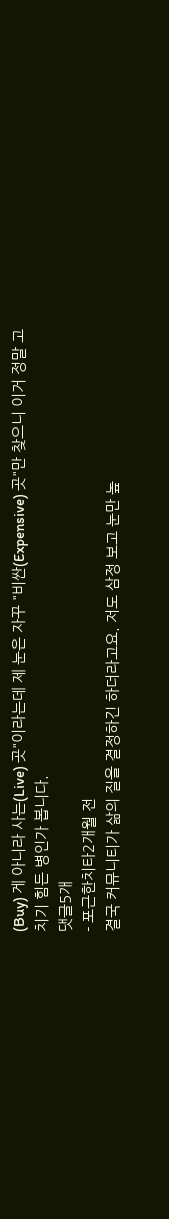(Buy) 게 아니라 사는(Live) 곳"이라는데 제 눈은 자꾸 "비싼(Expensive) 곳"만 찾으니 이거 정말 고치기 힘든 병인가 봅니다.
댓글5개
- 포근한치타2개월 전
결국 커뮤니티가 삶의 질을 결정하긴 하더라고요. 저도 삼정 보고 눈만 높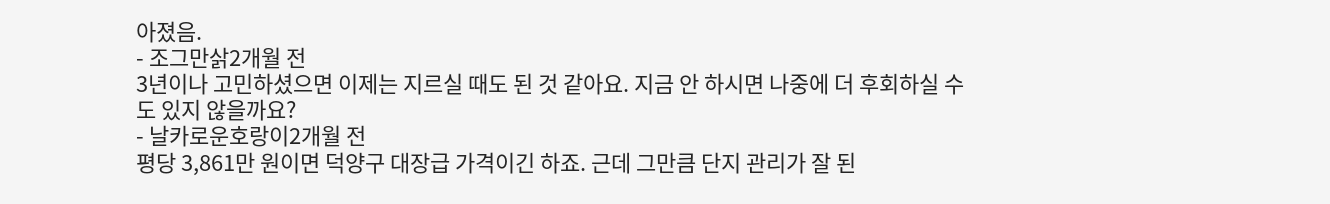아졌음.
- 조그만삵2개월 전
3년이나 고민하셨으면 이제는 지르실 때도 된 것 같아요. 지금 안 하시면 나중에 더 후회하실 수도 있지 않을까요?
- 날카로운호랑이2개월 전
평당 3,861만 원이면 덕양구 대장급 가격이긴 하죠. 근데 그만큼 단지 관리가 잘 된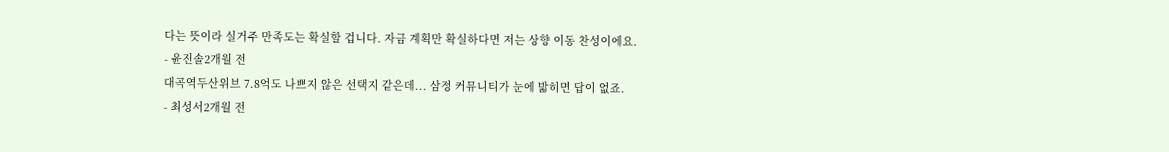다는 뜻이라 실거주 만족도는 확실할 겁니다. 자금 계획만 확실하다면 저는 상향 이동 찬성이에요.
- 윤진솔2개월 전
대곡역두산위브 7.8억도 나쁘지 않은 선택지 같은데... 삼정 커뮤니티가 눈에 밟히면 답이 없죠.
- 최성서2개월 전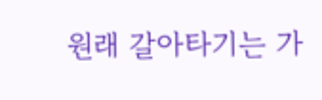원래 갈아타기는 가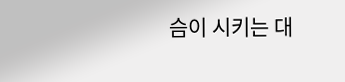슴이 시키는 대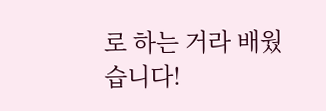로 하는 거라 배웠습니다!